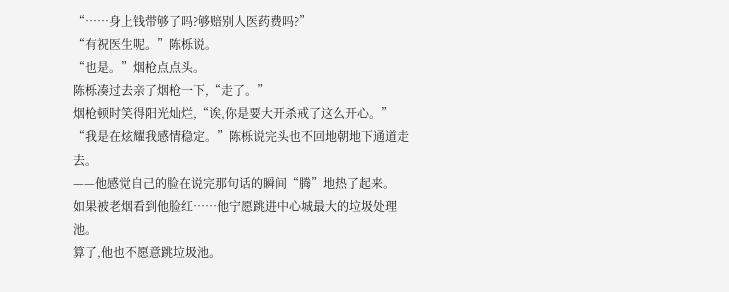“……身上钱带够了吗?够赔别人医药费吗?”
“有祝医生呢。”陈栎说。
“也是。”烟枪点点头。
陈栎凑过去亲了烟枪一下,“走了。”
烟枪顿时笑得阳光灿烂,“诶,你是要大开杀戒了这么开心。”
“我是在炫耀我感情稳定。”陈栎说完头也不回地朝地下通道走去。
——他感觉自己的脸在说完那句话的瞬间“腾”地热了起来。
如果被老烟看到他脸红……他宁愿跳进中心城最大的垃圾处理池。
算了,他也不愿意跳垃圾池。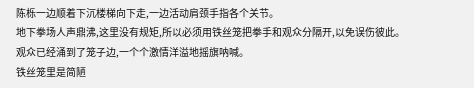陈栎一边顺着下沉楼梯向下走,一边活动肩颈手指各个关节。
地下拳场人声鼎沸,这里没有规矩,所以必须用铁丝笼把拳手和观众分隔开,以免误伤彼此。
观众已经涌到了笼子边,一个个激情洋溢地摇旗呐喊。
铁丝笼里是简陋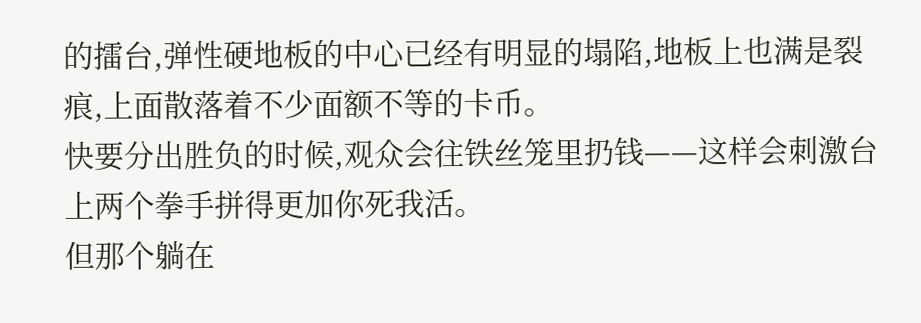的擂台,弹性硬地板的中心已经有明显的塌陷,地板上也满是裂痕,上面散落着不少面额不等的卡币。
快要分出胜负的时候,观众会往铁丝笼里扔钱——这样会刺激台上两个拳手拼得更加你死我活。
但那个躺在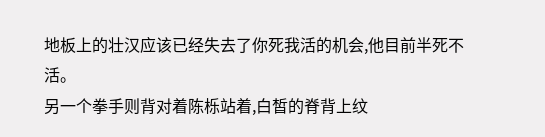地板上的壮汉应该已经失去了你死我活的机会,他目前半死不活。
另一个拳手则背对着陈栎站着,白皙的脊背上纹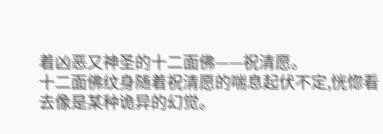着凶恶又神圣的十二面佛——祝清愿。
十二面佛纹身随着祝清愿的喘息起伏不定,恍惚看去像是某种诡异的幻觉。